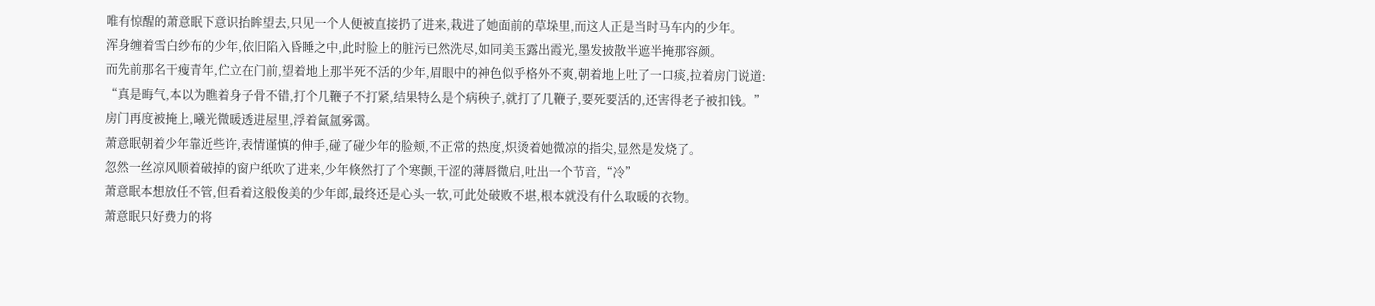唯有惊醒的萧意眠下意识抬眸望去,只见一个人便被直接扔了进来,栽进了她面前的草垛里,而这人正是当时马车内的少年。
浑身缠着雪白纱布的少年,依旧陷入昏睡之中,此时脸上的脏污已然洗尽,如同美玉露出霞光,墨发披散半遮半掩那容颜。
而先前那名干瘦青年,伫立在门前,望着地上那半死不活的少年,眉眼中的神色似乎格外不爽,朝着地上吐了一口痰,拉着房门说道:
“真是晦气,本以为瞧着身子骨不错,打个几鞭子不打紧,结果特么是个病秧子,就打了几鞭子,要死要活的,还害得老子被扣钱。”
房门再度被掩上,曦光微暖透进屋里,浮着氤氲雾霭。
萧意眠朝着少年靠近些许,表情谨慎的伸手,碰了碰少年的脸颊,不正常的热度,炽烫着她微凉的指尖,显然是发烧了。
忽然一丝凉风顺着破掉的窗户纸吹了进来,少年倏然打了个寒颤,干涩的薄唇微启,吐出一个节音,“冷”
萧意眠本想放任不管,但看着这般俊美的少年郎,最终还是心头一软,可此处破败不堪,根本就没有什么取暖的衣物。
萧意眠只好费力的将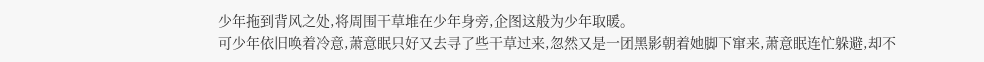少年拖到背风之处,将周围干草堆在少年身旁,企图这般为少年取暖。
可少年依旧唤着冷意,萧意眠只好又去寻了些干草过来,忽然又是一团黑影朝着她脚下窜来,萧意眠连忙躲避,却不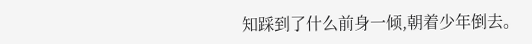知踩到了什么前身一倾,朝着少年倒去。